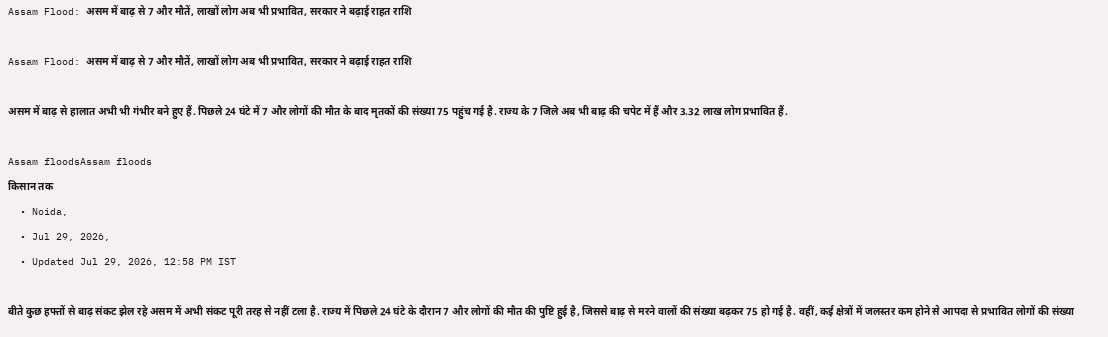Assam Flood: असम में बाढ़ से 7 और मौतें, लाखों लोग अब भी प्रभावित, सरकार ने बढ़ाई राहत राशि

Assam Flood: असम में बाढ़ से 7 और मौतें, लाखों लोग अब भी प्रभावित, सरकार ने बढ़ाई राहत राशि

असम में बाढ़ से हालात अभी भी गंभीर बने हुए हैं. पिछले 24 घंटे में 7 और लोगों की मौत के बाद मृतकों की संख्या 75 पहुंच गई है. राज्य के 7 जिले अब भी बाढ़ की चपेट में हैं और 3.32 लाख लोग प्रभावित हैं.

Assam floodsAssam floods
क‍िसान तक
  • Noida,
  • Jul 29, 2026,
  • Updated Jul 29, 2026, 12:58 PM IST

बीते कुछ हफ्तों से बाढ़ संकट झेल रहे असम में अभी संकट पूरी तरह से नहीं टला है. राज्‍य में पिछले 24 घंटे के दौरान 7 और लोगों की मौत की पुष्टि हुई है, जिससे बाढ़ से मरने वालों की संख्या बढ़कर 75 हो गई है. वहीं, कई क्षेत्रों में जलस्‍तर कम होने से आपदा से प्रभावित लोगों की संख्या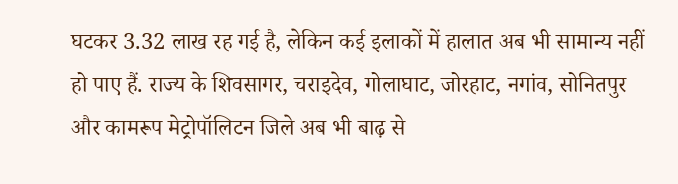घटकर 3.32 लाख रह गई है, लेकिन कई इलाकों में हालात अब भी सामान्य नहीं हो पाए हैं. राज्य के शिवसागर, चराइदेव, गोलाघाट, जोरहाट, नगांव, सोनितपुर और कामरूप मेट्रोपॉलिटन जिले अब भी बाढ़ से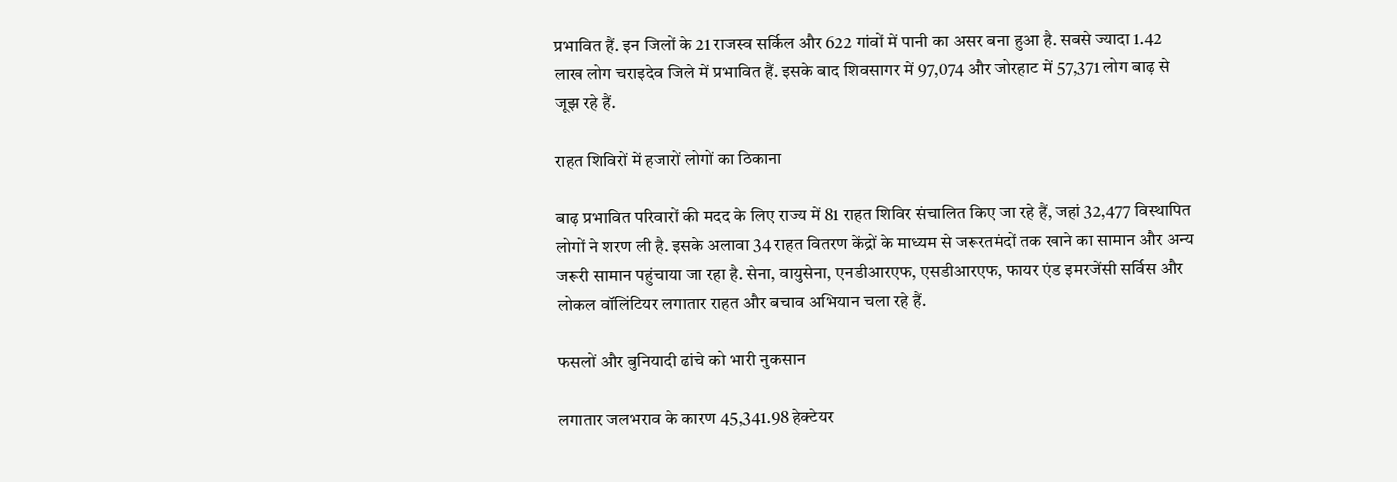प्रभावित हैं. इन जिलों के 21 राजस्व सर्किल और 622 गांवों में पानी का असर बना हुआ है. सबसे ज्यादा 1.42 लाख लोग चराइदेव जिले में प्रभावित हैं. इसके बाद शिवसागर में 97,074 और जोरहाट में 57,371 लोग बाढ़ से जूझ रहे हैं.

राहत शिविरों में हजारों लोगों का ठिकाना

बाढ़ प्रभावित परिवारों की मदद के लिए राज्य में 81 राहत शिविर संचालित किए जा रहे हैं, जहां 32,477 विस्थापित लोगों ने शरण ली है. इसके अलावा 34 राहत वितरण केंद्रों के माध्यम से जरूरतमंदों तक खाने का सामान और अन्य जरूरी सामान पहुंचाया जा रहा है. सेना, वायुसेना, एनडीआरएफ, एसडीआरएफ, फायर एंड इमरजेंसी सर्विस और लोकल वॉलिंटियर लगातार राहत और बचाव अभियान चला रहे हैं.

फसलों और बुनियादी ढांचे को भारी नुकसान

लगातार जलभराव के कारण 45,341.98 हेक्टेयर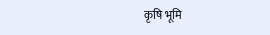कृषि भूमि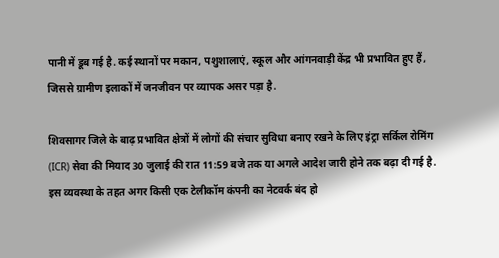पानी में डूब गई है. कई स्थानों पर मकान, पशुशालाएं, स्कूल और आंगनवाड़ी केंद्र भी प्रभावित हुए हैं, जिससे ग्रामीण इलाकों में जनजीवन पर व्यापक असर पड़ा है.

शिवसागर जिले के बाढ़ प्रभावित क्षेत्रों में लोगों की संचार सुविधा बनाए रखने के लिए इंट्रा सर्किल रोमिंग (ICR) सेवा की मियाद 30 जुलाई की रात 11:59 बजे तक या अगले आदेश जारी होने तक बढ़ा दी गई है. इस व्यवस्था के तहत अगर किसी एक टेलीकॉम कंपनी का नेटवर्क बंद हो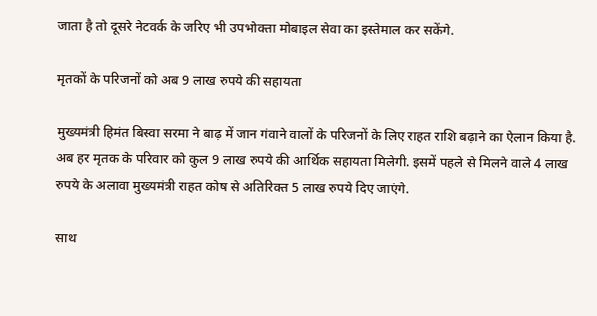जाता है तो दूसरे नेटवर्क के जरिए भी उपभोक्ता मोबाइल सेवा का इस्‍तेमाल कर सकेंगे.

मृतकों के परिजनों को अब 9 लाख रुपये की सहायता

मुख्यमंत्री हिमंत बिस्वा सरमा ने बाढ़ में जान गंवाने वालों के परिजनों के लिए राहत राशि बढ़ाने का ऐलान किया है. अब हर मृतक के परिवार को कुल 9 लाख रुपये की आर्थिक सहायता मिलेगी. इसमें पहले से मिलने वाले 4 लाख रुपये के अलावा मुख्यमंत्री राहत कोष से अतिरिक्त 5 लाख रुपये दिए जाएंगे.

साथ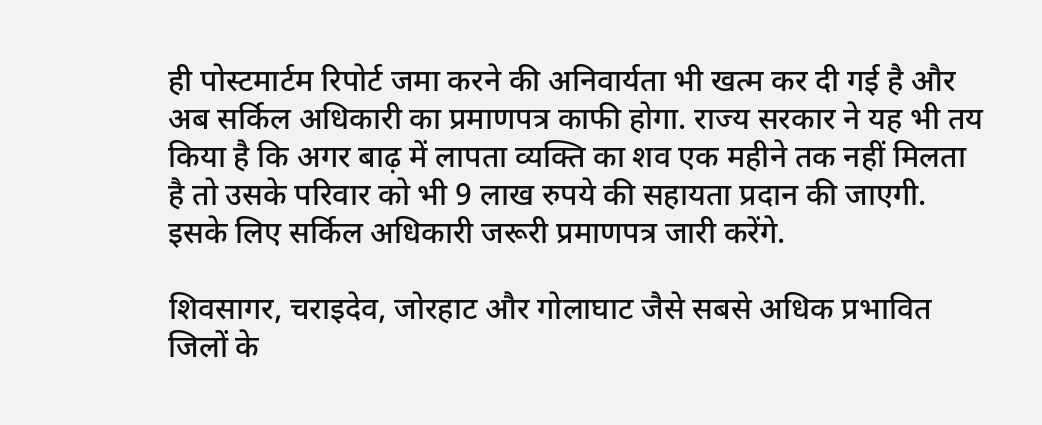ही पोस्टमार्टम रिपोर्ट जमा करने की अनिवार्यता भी खत्‍म कर दी गई है और अब सर्किल अधिकारी का प्रमाणपत्र काफी होगा. राज्‍य सरकार ने यह भी तय किया है कि अगर बाढ़ में लापता व्यक्ति का शव एक महीने तक नहीं मिलता है तो उसके परिवार को भी 9 लाख रुपये की सहायता प्रदान की जाएगी. इसके लिए सर्किल अधिकारी जरूरी प्रमाणपत्र जारी करेंगे.

शिवसागर, चराइदेव, जोरहाट और गोलाघाट जैसे सबसे अधिक प्रभावित जिलों के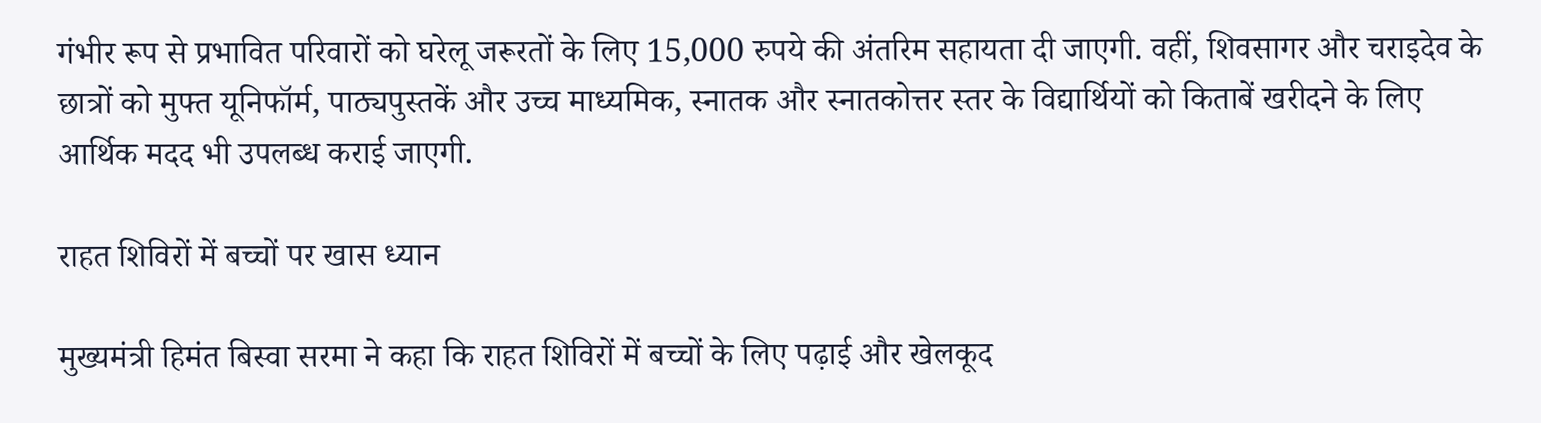गंभीर रूप से प्रभावित परिवारों को घरेलू जरूरतों के लिए 15,000 रुपये की अंतरिम सहायता दी जाएगी. वहीं, शिवसागर और चराइदेव के छात्रों को मुफ्त यूनिफॉर्म, पाठ्यपुस्तकें और उच्च माध्यमिक, स्नातक और स्नातकोत्तर स्तर के विद्यार्थियों को किताबें खरीदने के लिए आर्थिक मदद भी उपलब्ध कराई जाएगी.

राहत शिविरों में बच्चों पर खास ध्यान

मुख्यमंत्री हिमंत बिस्वा सरमा ने कहा कि राहत शिविरों में बच्चों के लिए पढ़ाई और खेलकूद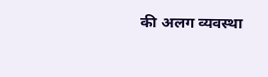की अलग व्यवस्था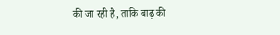की जा रही है, ताकि बाढ़ की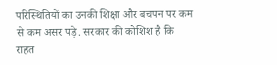परिस्थितियों का उनकी शिक्षा और बचपन पर कम से कम असर पड़े. सरकार की कोश‍िश है कि राहत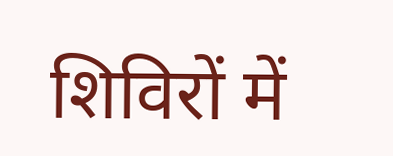शिविरों में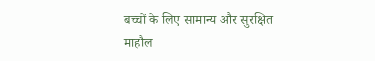बच्चों के लिए सामान्य और सुरक्षित माहौल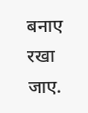बनाए रखा जाए.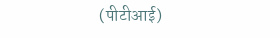(पीटीआई)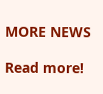MORE NEWS

Read more!